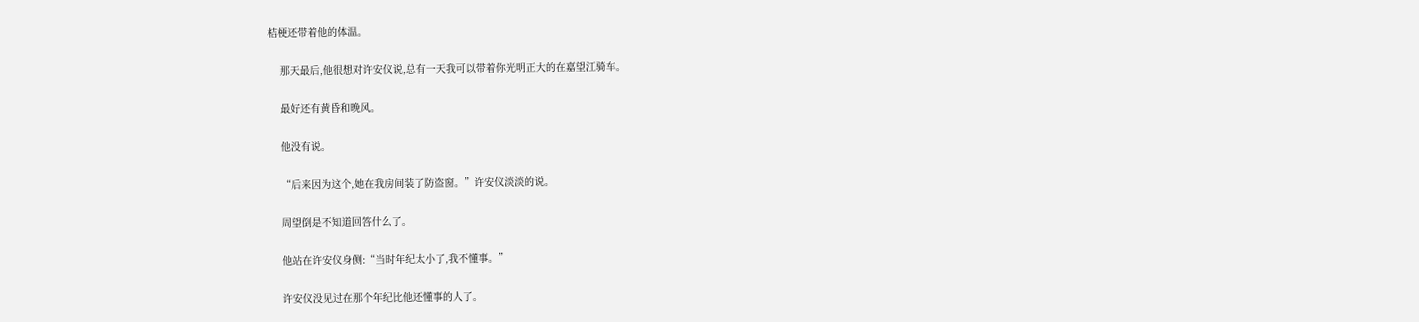桔梗还带着他的体温。

    那天最后,他很想对许安仪说,总有一天我可以带着你光明正大的在嘉望江骑车。

    最好还有黄昏和晚风。

    他没有说。

    “后来因为这个,她在我房间装了防盗窗。”许安仪淡淡的说。

    周望倒是不知道回答什么了。

    他站在许安仪身侧:“当时年纪太小了,我不懂事。”

    许安仪没见过在那个年纪比他还懂事的人了。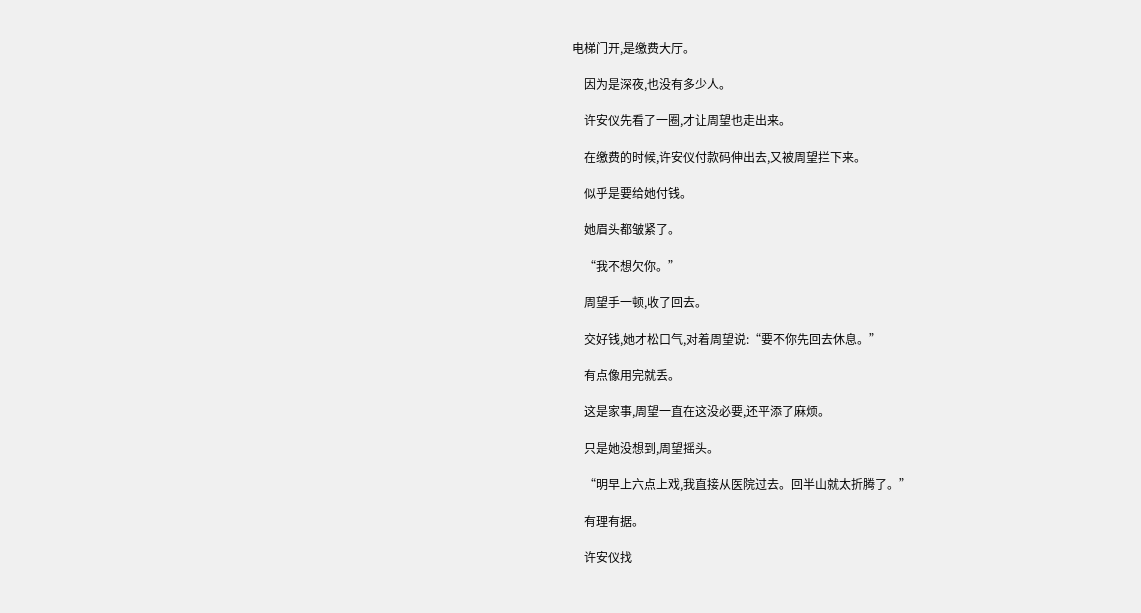电梯门开,是缴费大厅。

    因为是深夜,也没有多少人。

    许安仪先看了一圈,才让周望也走出来。

    在缴费的时候,许安仪付款码伸出去,又被周望拦下来。

    似乎是要给她付钱。

    她眉头都皱紧了。

    “我不想欠你。”

    周望手一顿,收了回去。

    交好钱,她才松口气,对着周望说:“要不你先回去休息。”

    有点像用完就丢。

    这是家事,周望一直在这没必要,还平添了麻烦。

    只是她没想到,周望摇头。

    “明早上六点上戏,我直接从医院过去。回半山就太折腾了。”

    有理有据。

    许安仪找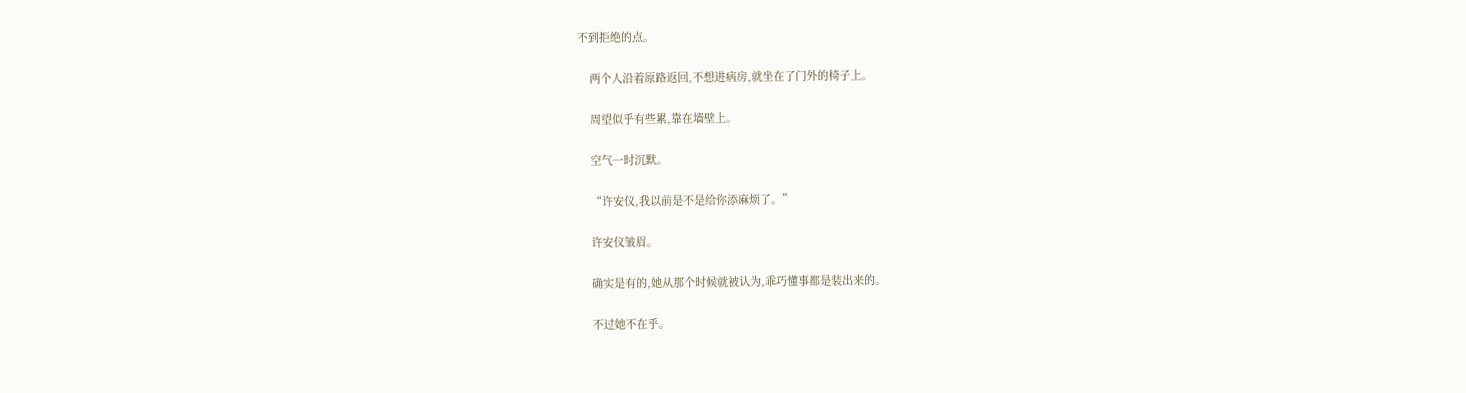不到拒绝的点。

    两个人沿着原路返回,不想进病房,就坐在了门外的椅子上。

    周望似乎有些累,靠在墙壁上。

    空气一时沉默。

    “许安仪,我以前是不是给你添麻烦了。”

    许安仪皱眉。

    确实是有的,她从那个时候就被认为,乖巧懂事都是装出来的。

    不过她不在乎。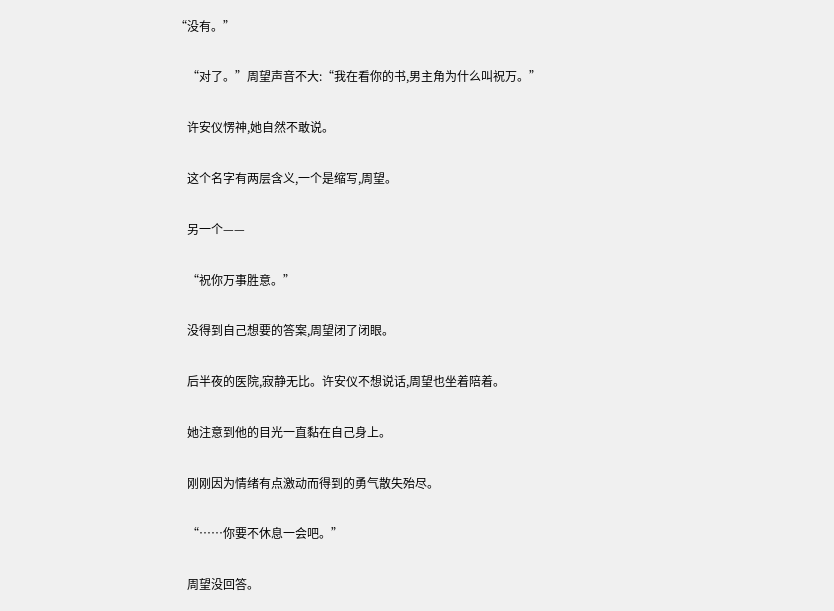“没有。”

    “对了。”周望声音不大:“我在看你的书,男主角为什么叫祝万。”

    许安仪愣神,她自然不敢说。

    这个名字有两层含义,一个是缩写,周望。

    另一个——

    “祝你万事胜意。”

    没得到自己想要的答案,周望闭了闭眼。

    后半夜的医院,寂静无比。许安仪不想说话,周望也坐着陪着。

    她注意到他的目光一直黏在自己身上。

    刚刚因为情绪有点激动而得到的勇气散失殆尽。

    “……你要不休息一会吧。”

    周望没回答。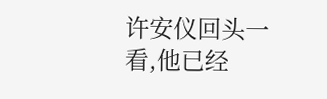许安仪回头一看,他已经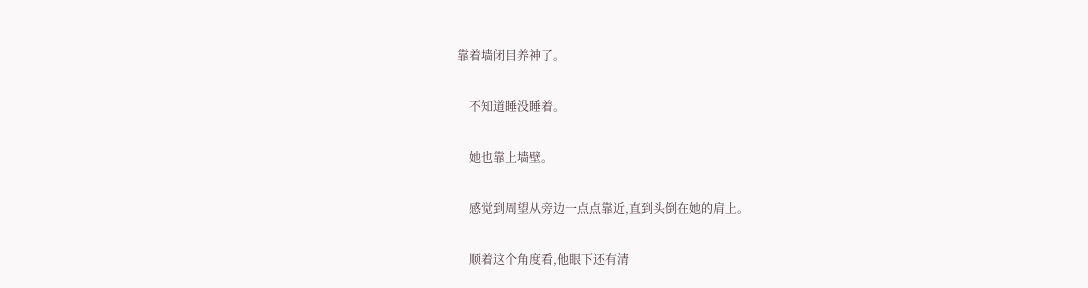靠着墙闭目养神了。

    不知道睡没睡着。

    她也靠上墙壁。

    感觉到周望从旁边一点点靠近,直到头倒在她的肩上。

    顺着这个角度看,他眼下还有清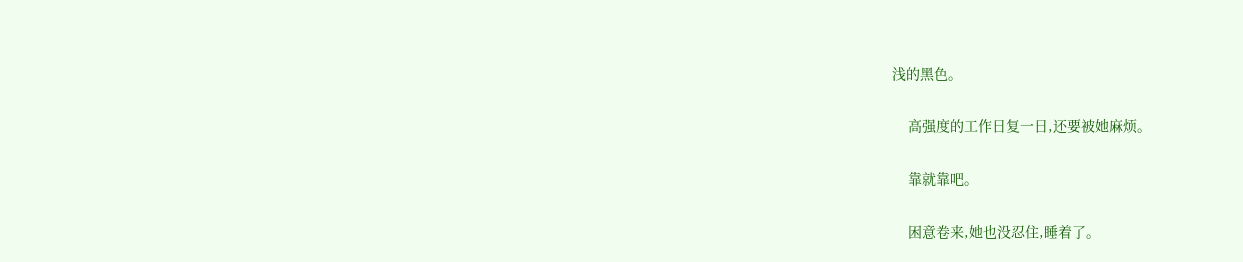浅的黑色。

    高强度的工作日复一日,还要被她麻烦。

    靠就靠吧。

    困意卷来,她也没忍住,睡着了。